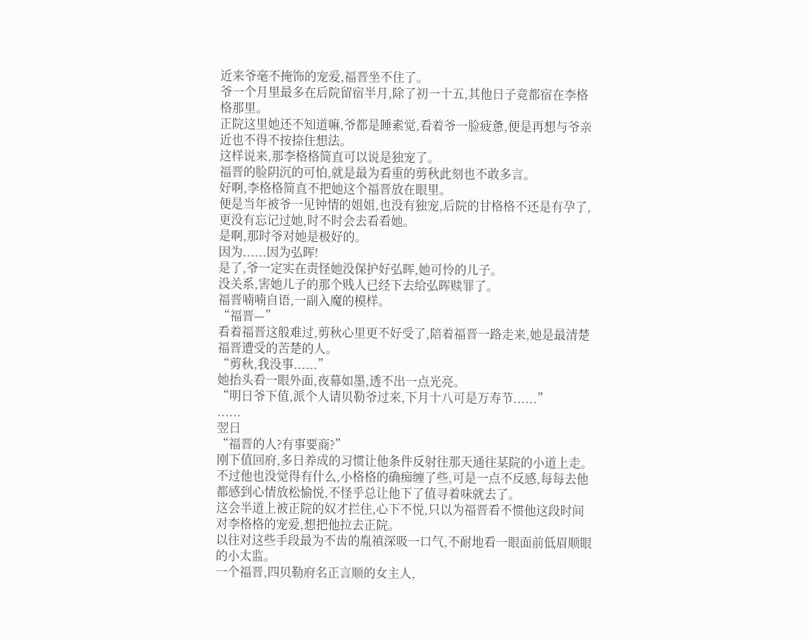近来爷毫不掩饰的宠爱,福晋坐不住了。
爷一个月里最多在后院留宿半月,除了初一十五,其他日子竟都宿在李格格那里。
正院这里她还不知道嘛,爷都是睡素觉,看着爷一脸疲惫,便是再想与爷亲近也不得不按捺住想法。
这样说来,那李格格简直可以说是独宠了。
福晋的脸阴沉的可怕,就是最为看重的剪秋此刻也不敢多言。
好啊,李格格简直不把她这个福晋放在眼里。
便是当年被爷一见钟情的姐姐,也没有独宠,后院的甘格格不还是有孕了,更没有忘记过她,时不时会去看看她。
是啊,那时爷对她是极好的。
因为......因为弘晖!
是了,爷一定实在责怪她没保护好弘晖,她可怜的儿子。
没关系,害她儿子的那个贱人已经下去给弘晖赎罪了。
福晋喃喃自语,一副入魔的模样。
“福晋—”
看着福晋这般难过,剪秋心里更不好受了,陪着福晋一路走来,她是最清楚福晋遭受的苦楚的人。
“剪秋,我没事......”
她抬头看一眼外面,夜幕如墨,透不出一点光亮。
“明日爷下值,派个人请贝勒爷过来,下月十八可是万寿节......”
......
翌日
“福晋的人?有事要商?”
刚下值回府,多日养成的习惯让他条件反射往那天通往某院的小道上走。
不过他也没觉得有什么,小格格的确痴缠了些,可是一点不反感,每每去他都感到心情放松愉悦,不怪乎总让他下了值寻着味就去了。
这会半道上被正院的奴才拦住,心下不悦,只以为福晋看不惯他这段时间对李格格的宠爱,想把他拉去正院。
以往对这些手段最为不齿的胤禛深吸一口气,不耐地看一眼面前低眉顺眼的小太监。
一个福晋,四贝勒府名正言顺的女主人,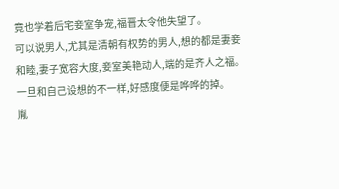竟也学着后宅妾室争宠,福晋太令他失望了。
可以说男人,尤其是清朝有权势的男人,想的都是妻妾和睦,妻子宽容大度,妾室美艳动人,端的是齐人之福。
一旦和自己设想的不一样,好感度便是哗哗的掉。
胤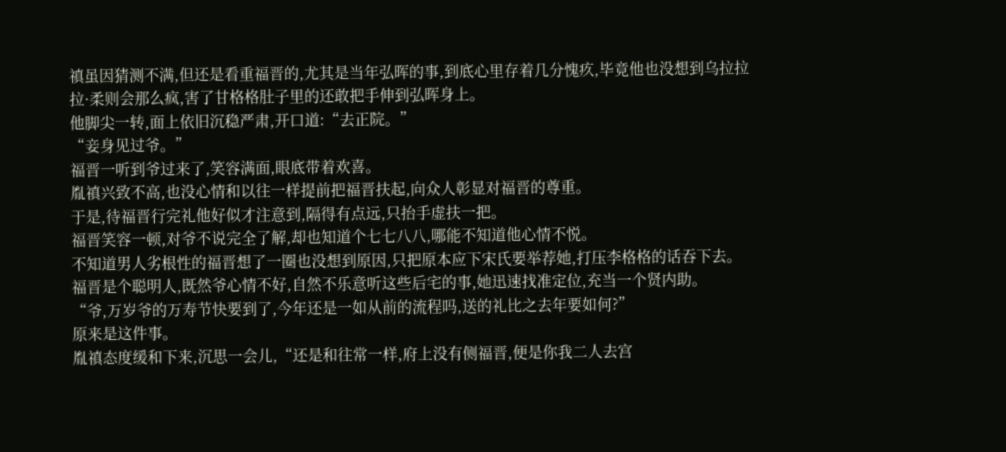禛虽因猜测不满,但还是看重福晋的,尤其是当年弘晖的事,到底心里存着几分愧疚,毕竟他也没想到乌拉拉拉·柔则会那么疯,害了甘格格肚子里的还敢把手伸到弘晖身上。
他脚尖一转,面上依旧沉稳严肃,开口道:“去正院。”
“妾身见过爷。”
福晋一听到爷过来了,笑容满面,眼底带着欢喜。
胤禛兴致不高,也没心情和以往一样提前把福晋扶起,向众人彰显对福晋的尊重。
于是,待福晋行完礼他好似才注意到,隔得有点远,只抬手虚扶一把。
福晋笑容一顿,对爷不说完全了解,却也知道个七七八八,哪能不知道他心情不悦。
不知道男人劣根性的福晋想了一圈也没想到原因,只把原本应下宋氏要举荐她,打压李格格的话吞下去。
福晋是个聪明人,既然爷心情不好,自然不乐意听这些后宅的事,她迅速找准定位,充当一个贤内助。
“爷,万岁爷的万寿节快要到了,今年还是一如从前的流程吗,送的礼比之去年要如何?”
原来是这件事。
胤禛态度缓和下来,沉思一会儿,“还是和往常一样,府上没有侧福晋,便是你我二人去宫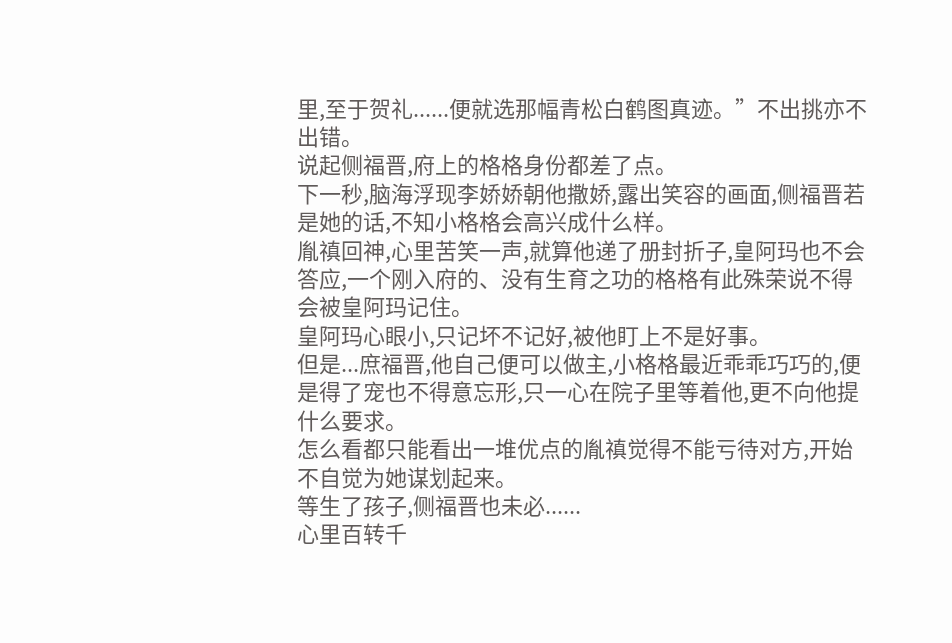里,至于贺礼......便就选那幅青松白鹤图真迹。”不出挑亦不出错。
说起侧福晋,府上的格格身份都差了点。
下一秒,脑海浮现李娇娇朝他撒娇,露出笑容的画面,侧福晋若是她的话,不知小格格会高兴成什么样。
胤禛回神,心里苦笑一声,就算他递了册封折子,皇阿玛也不会答应,一个刚入府的、没有生育之功的格格有此殊荣说不得会被皇阿玛记住。
皇阿玛心眼小,只记坏不记好,被他盯上不是好事。
但是...庶福晋,他自己便可以做主,小格格最近乖乖巧巧的,便是得了宠也不得意忘形,只一心在院子里等着他,更不向他提什么要求。
怎么看都只能看出一堆优点的胤禛觉得不能亏待对方,开始不自觉为她谋划起来。
等生了孩子,侧福晋也未必......
心里百转千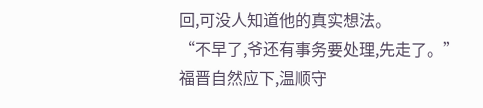回,可没人知道他的真实想法。
“不早了,爷还有事务要处理,先走了。”
福晋自然应下,温顺守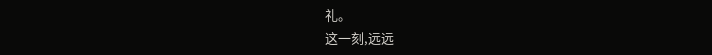礼。
这一刻,远远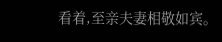看着,至亲夫妻相敬如宾。